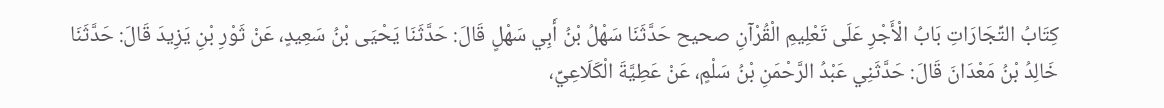كِتَابُ التِّجَارَاتِ بَابُ الْأَجْرِ عَلَى تَعْلِيمِ الْقُرْآنِ صحیح حَدَّثَنَا سَهْلُ بْنُ أَبِي سَهْلٍ قَالَ: حَدَّثَنَا يَحْيَى بْنُ سَعِيدٍ، عَنْ ثَوْرِ بْنِ يَزِيدَ قَالَ: حَدَّثَنَا خَالِدُ بْنُ مَعْدَانَ قَالَ: حَدَّثَنِي عَبْدُ الرَّحْمَنِ بْنُ سَلْمٍ، عَنْ عَطِيَّةَ الْكَلَاعِيِّ،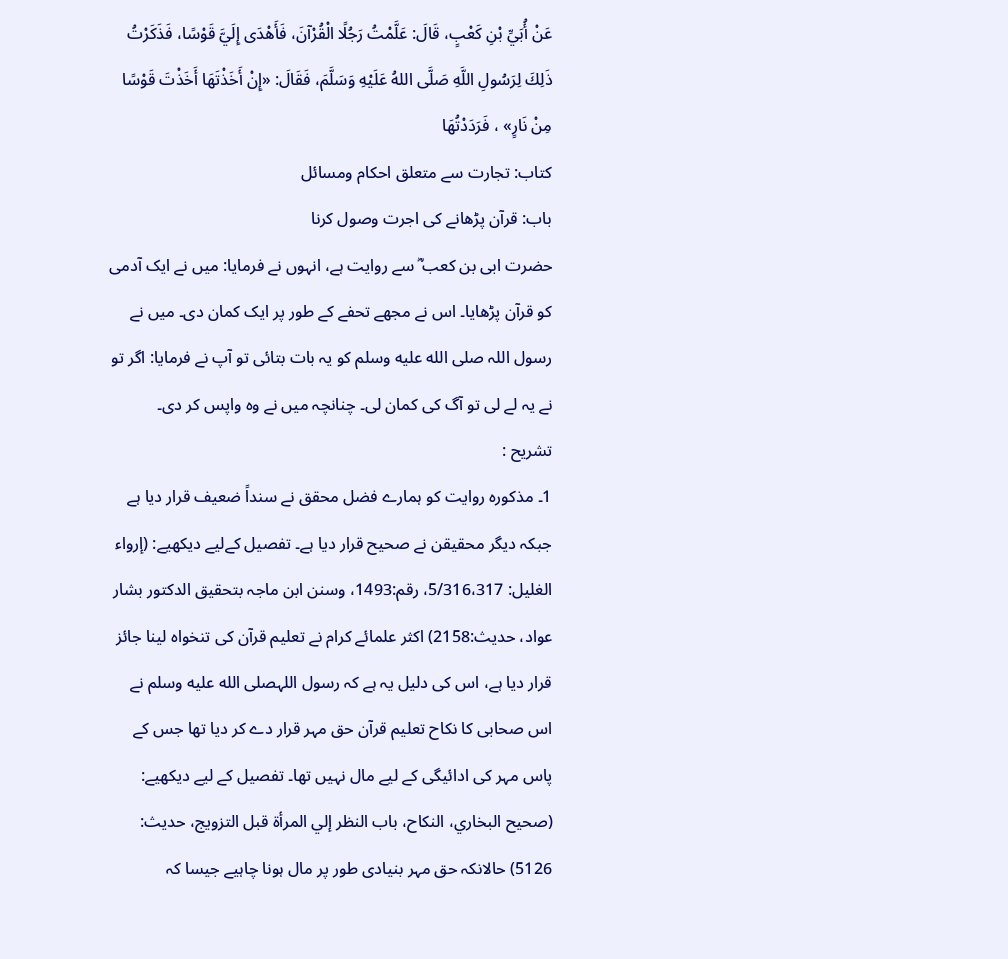عَنْ أُبَيِّ بْنِ كَعْبٍ، قَالَ: عَلَّمْتُ رَجُلًا الْقُرْآنَ، فَأَهْدَى إِلَيَّ قَوْسًا، فَذَكَرْتُ ذَلِكَ لِرَسُولِ اللَّهِ صَلَّى اللهُ عَلَيْهِ وَسَلَّمَ، فَقَالَ: «إِنْ أَخَذْتَهَا أَخَذْتَ قَوْسًا مِنْ نَارٍ» ، فَرَدَدْتُهَا
کتاب: تجارت سے متعلق احکام ومسائل
باب: قرآن پڑھانے کی اجرت وصول کرنا
حضرت ابی بن کعب ؓ سے روایت ہے، انہوں نے فرمایا: میں نے ایک آدمی کو قرآن پڑھایا۔ اس نے مجھے تحفے کے طور پر ایک کمان دی۔ میں نے رسول اللہ صلى الله عليه وسلم کو یہ بات بتائی تو آپ نے فرمایا: اگر تو نے یہ لے لی تو آگ کی کمان لی۔ چنانچہ میں نے وہ واپس کر دی۔
تشریح :
1۔ مذکورہ روایت کو ہمارے فضل محقق نے سنداً ضعیف قرار دیا ہے جبکہ دیگر محقیقن نے صحیح قرار دیا ہے۔ تفصیل کےلیے دیکھیے: (إرواء الغلیل: 5/316،317، رقم:1493، وسنن ابن ماجہ بتحقیق الدكتور بشار عواد، حديث:2158) اکثر علمائے کرام نے تعلیم قرآن کی تنخواہ لینا جائز قرار دیا ہے، اس کی دلیل یہ ہے کہ رسول اللہصلى الله عليه وسلم نے اس صحابی کا نکاح تعلیم قرآن حق مہر قرار دے کر دیا تھا جس کے پاس مہر کی ادائیگی کے لیے مال نہیں تھا۔ تفصیل کے لیے دیکھیے: (صحيح البخاري، النكاح، باب النظر إلي المرأة قبل التزويج، حديث: 5126) حالانکہ حق مہر بنیادی طور پر مال ہونا چاہیے جیسا کہ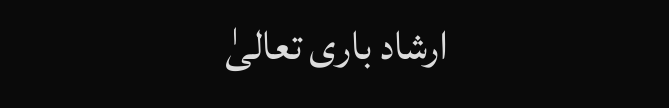ارشاد باری تعالیٰ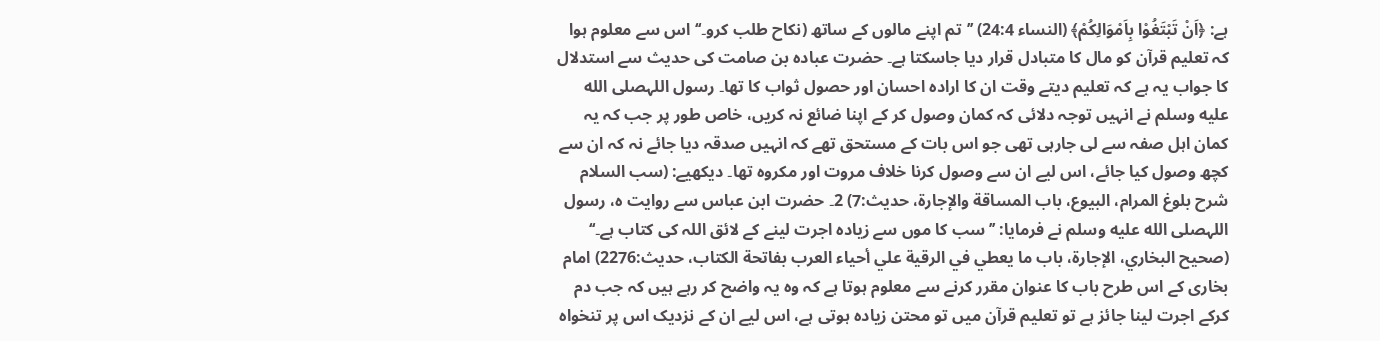ہے: ﴿اَنْ تَبْتَغُوْا بِاَمْوَالِكُمْ﴾ (النساء 24:4) ’’تم اپنے مالوں کے ساتھ (نکاح طلب کرو۔‘‘ اس سے معلوم ہوا کہ تعلیم قرآن کو مال کا متبادل قرار دیا جاسکتا ہے۔ حضرت عبادہ بن صامت کی حدیث سے استدلال کا جواب یہ ہے کہ تعلیم دیتے وقت ان کا ارادہ احسان اور حصول ثواب کا تھا۔ رسول اللہصلى الله عليه وسلم نے انہیں توجہ دلائی کہ کمان وصول کر کے اپنا ضائع نہ کریں، خاص طور پر جب کہ یہ کمان اہل صفہ سے لی جارہی تھی جو اس بات کے مستحق تھے کہ انہیں صدقہ دیا جائے نہ کہ ان سے کچھ وصول کیا جائے، اس لیے ان سے وصول کرنا خلاف مروت اور مکروہ تھا۔ دیکھیے: (سب السلام شرح بلوغ المرام، البیوع، باب المساقة والإجارة، حديث:7) 2۔ حضرت ابن عباس سے روایت ہ، رسول اللہصلى الله عليه وسلم نے فرمایا: ’’سب کا موں سے زیادہ اجرت لینے کے لائق اللہ کی کتاب ہے۔‘‘ (صحيح البخاري، الإجارة، باب ما يعطي في الرقية علي أحياء العرب بفاتحة الكتاب، حديث:2276) امام بخاری کے اس طرح باب کا عنوان مقرر کرنے سے معلوم ہوتا ہے کہ وہ یہ واضح کر رہے ہیں کہ جب دم کرکے اجرت لینا جائز ہے تو تعلیم قرآن میں تو محتن زیادہ ہوتی ہے، اس لیے ان کے نزدیک اس پر تنخواہ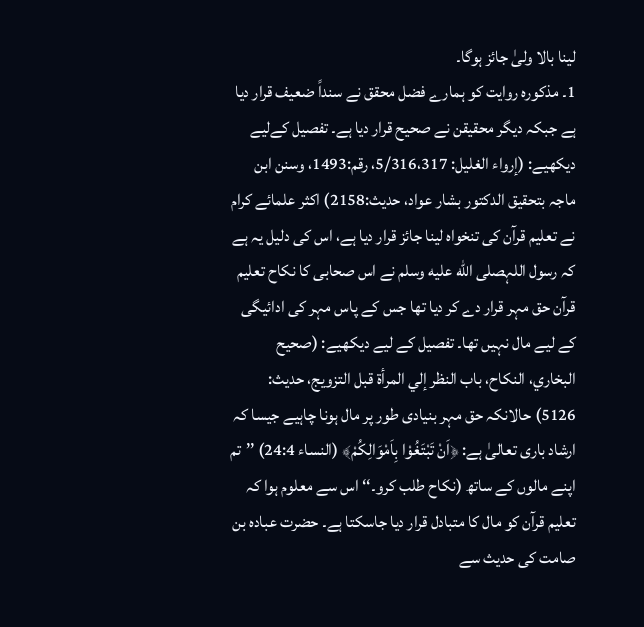لینا بالا ولیٰ جائز ہوگا۔
1۔ مذکورہ روایت کو ہمارے فضل محقق نے سنداً ضعیف قرار دیا ہے جبکہ دیگر محقیقن نے صحیح قرار دیا ہے۔ تفصیل کےلیے دیکھیے: (إرواء الغلیل: 5/316،317، رقم:1493، وسنن ابن ماجہ بتحقیق الدكتور بشار عواد، حديث:2158) اکثر علمائے کرام نے تعلیم قرآن کی تنخواہ لینا جائز قرار دیا ہے، اس کی دلیل یہ ہے کہ رسول اللہصلى الله عليه وسلم نے اس صحابی کا نکاح تعلیم قرآن حق مہر قرار دے کر دیا تھا جس کے پاس مہر کی ادائیگی کے لیے مال نہیں تھا۔ تفصیل کے لیے دیکھیے: (صحيح البخاري، النكاح، باب النظر إلي المرأة قبل التزويج، حديث: 5126) حالانکہ حق مہر بنیادی طور پر مال ہونا چاہیے جیسا کہ ارشاد باری تعالیٰ ہے: ﴿اَنْ تَبْتَغُوْا بِاَمْوَالِكُمْ﴾ (النساء 24:4) ’’تم اپنے مالوں کے ساتھ (نکاح طلب کرو۔‘‘ اس سے معلوم ہوا کہ تعلیم قرآن کو مال کا متبادل قرار دیا جاسکتا ہے۔ حضرت عبادہ بن صامت کی حدیث سے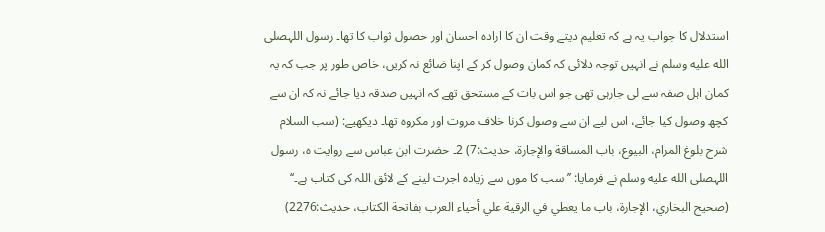استدلال کا جواب یہ ہے کہ تعلیم دیتے وقت ان کا ارادہ احسان اور حصول ثواب کا تھا۔ رسول اللہصلى الله عليه وسلم نے انہیں توجہ دلائی کہ کمان وصول کر کے اپنا ضائع نہ کریں، خاص طور پر جب کہ یہ کمان اہل صفہ سے لی جارہی تھی جو اس بات کے مستحق تھے کہ انہیں صدقہ دیا جائے نہ کہ ان سے کچھ وصول کیا جائے، اس لیے ان سے وصول کرنا خلاف مروت اور مکروہ تھا۔ دیکھیے: (سب السلام شرح بلوغ المرام، البیوع، باب المساقة والإجارة، حديث:7) 2۔ حضرت ابن عباس سے روایت ہ، رسول اللہصلى الله عليه وسلم نے فرمایا: ’’سب کا موں سے زیادہ اجرت لینے کے لائق اللہ کی کتاب ہے۔‘‘ (صحيح البخاري، الإجارة، باب ما يعطي في الرقية علي أحياء العرب بفاتحة الكتاب، حديث:2276)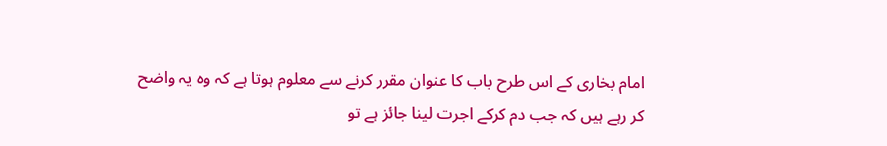امام بخاری کے اس طرح باب کا عنوان مقرر کرنے سے معلوم ہوتا ہے کہ وہ یہ واضح کر رہے ہیں کہ جب دم کرکے اجرت لینا جائز ہے تو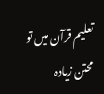تعلیم قرآن میں تو محتن زیادہ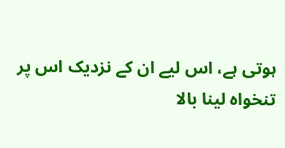ہوتی ہے، اس لیے ان کے نزدیک اس پر تنخواہ لینا بالا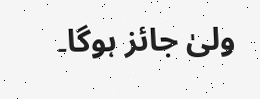ولیٰ جائز ہوگا۔